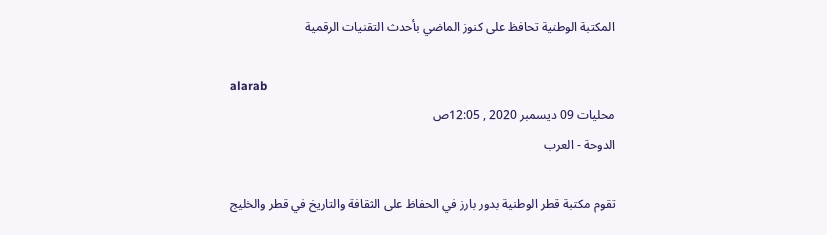المكتبة الوطنية تحافظ على كنوز الماضي بأحدث التقنيات الرقمية

alarab
محليات 09 ديسمبر 2020 , 12:05ص
الدوحة - العرب

تقوم مكتبة قطر الوطنية بدور بارز في الحفاظ على الثقافة والتاريخ في قطر والخليج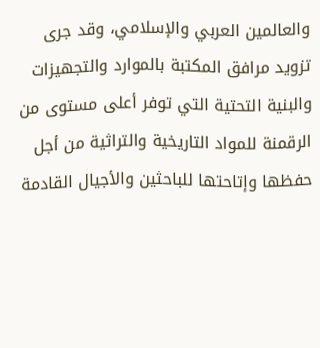والعالمين العربي والإسلامي، وقد جرى تزويد مرافق المكتبة بالموارد والتجهيزات والبنية التحتية التي توفر أعلى مستوى من الرقمنة للمواد التاريخية والتراثية من أجل حفظها وإتاحتها للباحثين والأجيال القادمة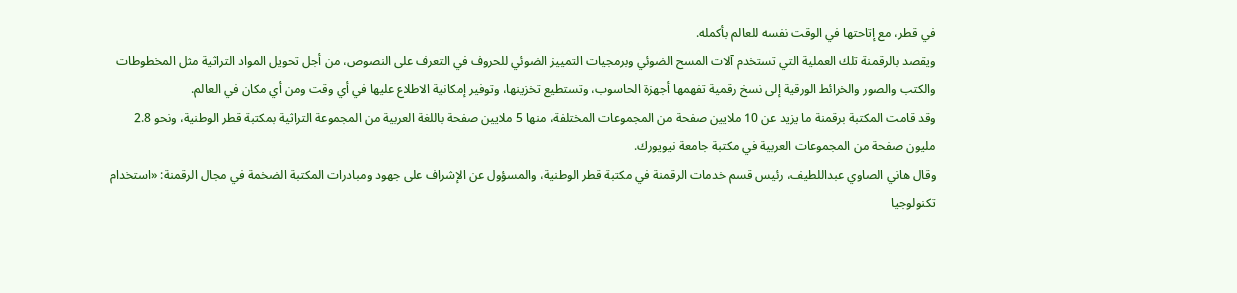في قطر، مع إتاحتها في الوقت نفسه للعالم بأكمله.
ويقصد بالرقمنة تلك العملية التي تستخدم آلات المسح الضوئي وبرمجيات التمييز الضوئي للحروف في التعرف على النصوص، من أجل تحويل المواد التراثية مثل المخطوطات والكتب والصور والخرائط الورقية إلى نسخ رقمية تفهمها أجهزة الحاسوب، وتستطيع تخزينها، وتوفير إمكانية الاطلاع عليها في أي وقت ومن أي مكان في العالم.
وقد قامت المكتبة برقمنة ما يزيد عن 10 ملايين صفحة من المجموعات المختلفة، منها 5 ملايين صفحة باللغة العربية من المجموعة التراثية بمكتبة قطر الوطنية، ونحو 2.8 مليون صفحة من المجموعات العربية في مكتبة جامعة نيويورك.
وقال هاني الصاوي عبداللطيف، رئيس قسم خدمات الرقمنة في مكتبة قطر الوطنية، والمسؤول عن الإشراف على جهود ومبادرات المكتبة الضخمة في مجال الرقمنة: «استخدام تكنولوجيا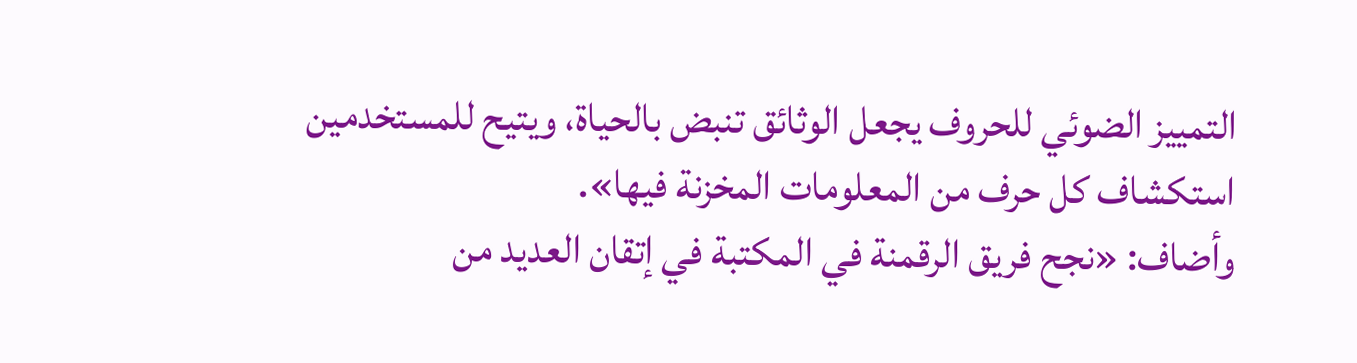التمييز الضوئي للحروف يجعل الوثائق تنبض بالحياة، ويتيح للمستخدمين استكشاف كل حرف من المعلومات المخزنة فيها».
وأضاف: «نجح فريق الرقمنة في المكتبة في إتقان العديد من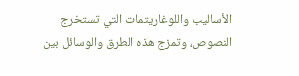الأساليب واللوغاريتمات التي تستخرج النصوص، وتمزج هذه الطرق والوسائل بين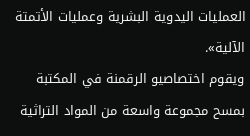العمليات اليدوية البشرية وعمليات الأتمتة الآلية».
ويقوم اختصاصيو الرقمنة في المكتبة بمسح مجموعة واسعة من المواد التراثية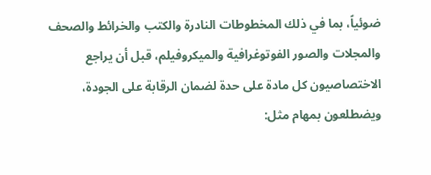ضوئياً، بما في ذلك المخطوطات النادرة والكتب والخرائط والصحف والمجلات والصور الفوتوغرافية والميكروفيلم، قبل أن يراجع الاختصاصيون كل مادة على حدة لضمان الرقابة على الجودة، ويضطلعون بمهام مثل: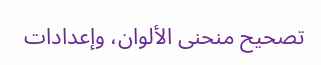تصحيح منحنى الألوان، وإعدادات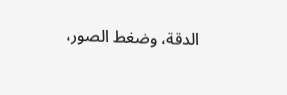الدقة، وضغط الصور،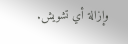وإزالة أي تشويش.